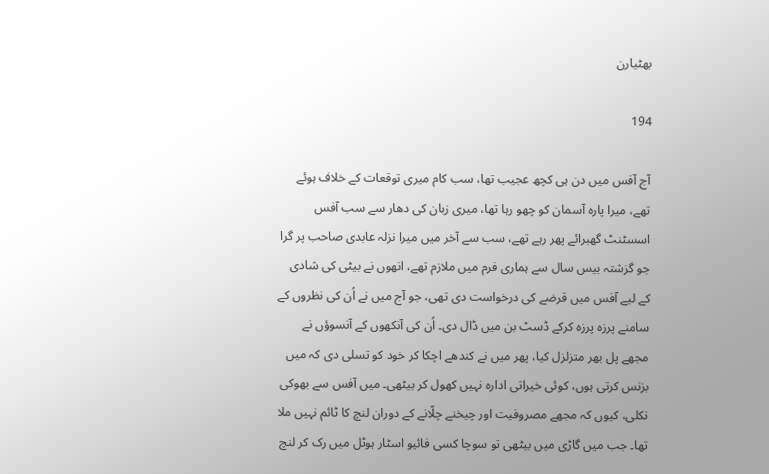بھٹیارن

194

آج آفس میں دن ہی کچھ عجیب تھا، سب کام میری توقعات کے خلاف ہوئے تھے، میرا پارہ آسمان کو چھو رہا تھا، میری زبان کی دھار سے سب آفس اسسٹنٹ گھبرائے پھر رہے تھے، سب سے آخر میں میرا نزلہ عابدی صاحب پر گرا جو گزشتہ بیس سال سے ہماری فرم میں ملازم تھے، انھوں نے بیٹی کی شادی کے لیے آفس میں قرضے کی درخواست دی تھی، جو آج میں نے اُن کی نظروں کے سامنے پرزہ پرزہ کرکے ڈسٹ بن میں ڈال دی۔ اُن کی آنکھوں کے آنسوؤں نے مجھے پل بھر متزلزل کیا، پھر میں نے کندھے اچکا کر خود کو تسلی دی کہ میں بزنس کرتی ہوں، کوئی خیراتی ادارہ نہیں کھول کر بیٹھی۔ میں آفس سے بھوکی نکلی، کیوں کہ مجھے مصروفیت اور چیخنے چلّانے کے دوران لنچ کا ٹائم نہیں ملا تھا۔ جب میں گاڑی میں بیٹھی تو سوچا کسی فائیو اسٹار ہوٹل میں رک کر لنچ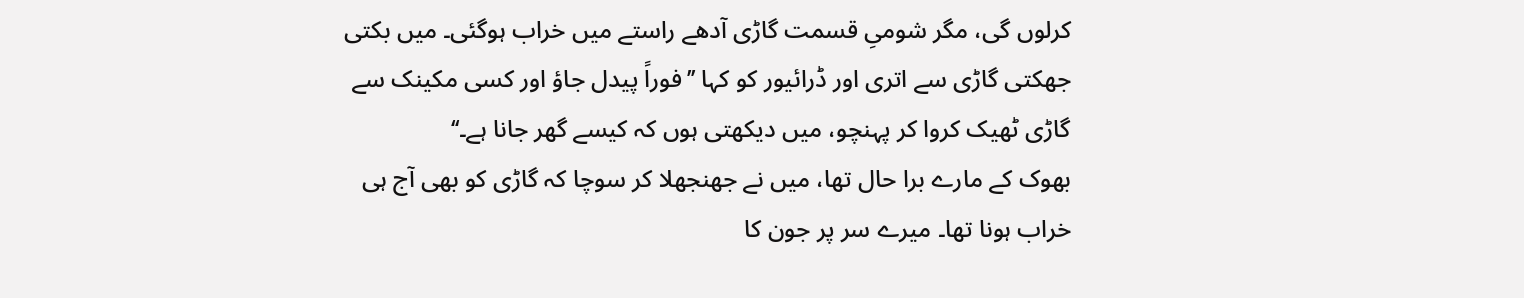کرلوں گی، مگر شومیِ قسمت گاڑی آدھے راستے میں خراب ہوگئی۔ میں بکتی جھکتی گاڑی سے اتری اور ڈرائیور کو کہا ’’فوراً پیدل جاؤ اور کسی مکینک سے گاڑی ٹھیک کروا کر پہنچو، میں دیکھتی ہوں کہ کیسے گھر جانا ہے۔‘‘
بھوک کے مارے برا حال تھا، میں نے جھنجھلا کر سوچا کہ گاڑی کو بھی آج ہی خراب ہونا تھا۔ میرے سر پر جون کا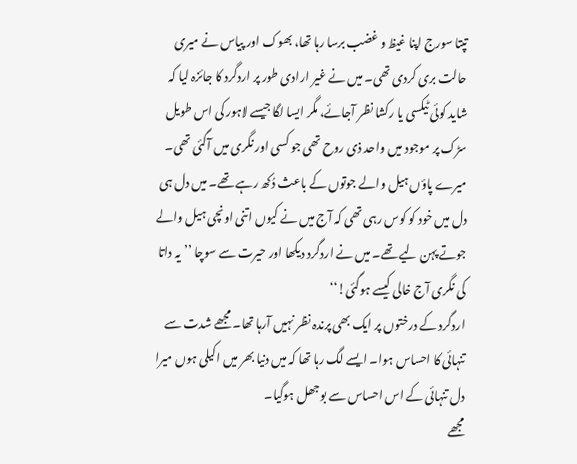تپتا سورج اپنا غیظ و غضب برسا رہا تھا، بھوک اور پیاس نے میری حالت بری کردی تھی۔ میں نے غیر ارادی طور پر اردگرد کا جائزہ لیا کہ شاید کوئی ٹیکسی یا رکشا نظر آجائے، مگر ایسا لگا جیسے لاہور کی اس طویل سڑک پر موجود میں واحد ذی روح تھی جو کسی اور نگری میں آگئی تھی۔ میرے پاؤں ہیل والے جوتوں کے باعث دُکھ رہے تھے۔ میں دل ہی دل میں خود کو کوس رہی تھی کہ آج میں نے کیوں اتنی اونچی ہیل والے جوتے پہن لیے تھے۔ میں نے اردگرد دیکھا اور حیرت سے سوچا ’’یہ داتا کی نگری آج خالی کیسے ہوگئی!‘‘
اردگرد کے درختوں پر ایک بھی پرندہ نظر نہیں آرہا تھا۔ مجھے شدت سے تنہائی کا احساس ہوا۔ ایسے لگ رہا تھا کہ میں دنیا بھر میں اکیلی ہوں میرا دل تنہائی کے اس احساس سے بوجھل ہوگیا۔
مجھے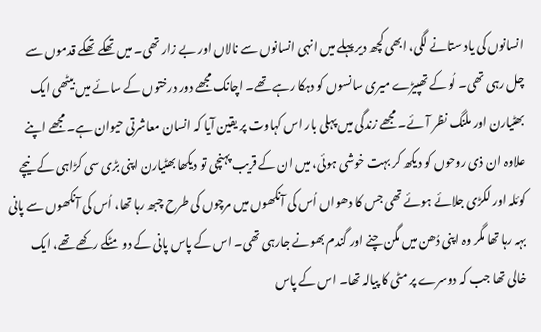انسانوں کی یاد ستانے لگی، ابھی کچھ دیر پہلے میں انہی انسانوں سے نالاں اور بے زار تھی۔ میں تھکے تھکے قدموں سے چل رہی تھی۔ لُو کے تھپیڑے میری سانسوں کو دہکا رہے تھے۔ اچانک مجھے دور درختوں کے سائے میں بیٹھی ایک بھٹیارن اور ملنگ نظر آئے۔ مجھے زندگی میں پہلی بار اس کہاوت پر یقین آیا کہ انسان معاشرتی حیوان ہے۔ مجھے اپنے علاوہ ان ذی روحوں کو دیکھ کر بہت خوشی ہوئی، میں ان کے قریب پہنچی تو دیکھا بھٹیارن اپنی بڑی سی کڑاہی کے نیچے کوئلہ اور لکڑی جلائے ہوئے تھی جس کا دھواں اُس کی آنکھوں میں مرچوں کی طرح چبھ رہا تھا، اُس کی آنکھوں سے پانی بہہ رہا تھا مگر وہ اپنی دُھن میں مگن چنے اور گندم بھونے جارہی تھی۔ اس کے پاس پانی کے دو مٹکے رکھے تھے، ایک خالی تھا جب کہ دوسرے پر مٹی کا پیالہ تھا۔ اس کے پاس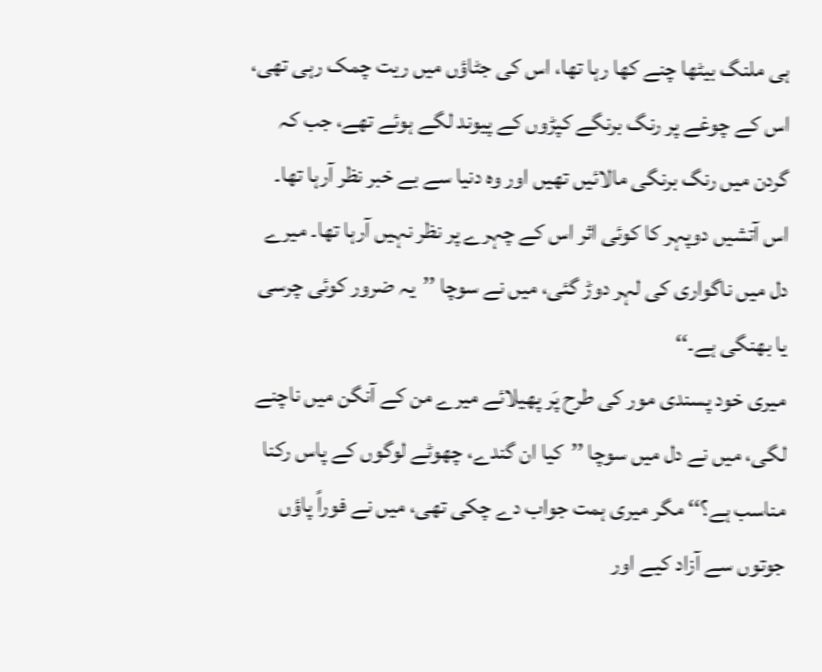ہی ملنگ بیٹھا چنے کھا رہا تھا، اس کی جٹاؤں میں ریت چمک رہی تھی، اس کے چوغے پر رنگ برنگے کپڑوں کے پیوند لگے ہوئے تھے، جب کہ گردن میں رنگ برنگی مالائیں تھیں اور وہ دنیا سے بے خبر نظر آرہا تھا۔ اس آتشیں دوپہر کا کوئی اثر اس کے چہرے پر نظر نہیں آرہا تھا۔ میرے دل میں ناگواری کی لہر دوڑ گئی، میں نے سوچا ’’یہ ضرور کوئی چرسی یا بھنگی ہے۔‘‘
میری خود پسندی مور کی طرح پَر پھیلائے میرے من کے آنگن میں ناچنے لگی، میں نے دل میں سوچا ’’کیا ان گندے، چھوٹے لوگوں کے پاس رکنا مناسب ہے؟‘‘ مگر میری ہمت جواب دے چکی تھی، میں نے فوراً پاؤں جوتوں سے آزاد کیے اور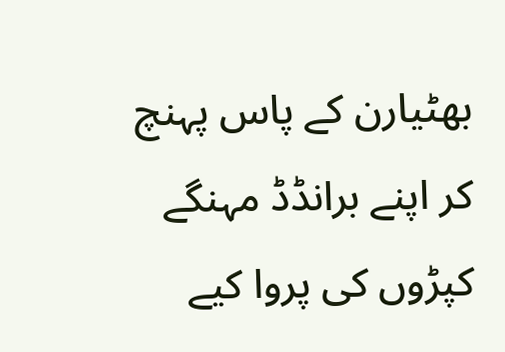بھٹیارن کے پاس پہنچ کر اپنے برانڈڈ مہنگے کپڑوں کی پروا کیے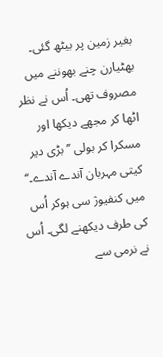بغیر زمین پر بیٹھ گئی۔
بھٹیارن چنے بھوننے میں مصروف تھی۔ اُس نے نظر اٹھا کر مجھے دیکھا اور مسکرا کر بولی ’’بڑی دیر کیتی مہربان آندے آندے۔‘‘
میں کنفیوژ سی ہوکر اُس کی طرف دیکھنے لگی۔ اُس نے نرمی سے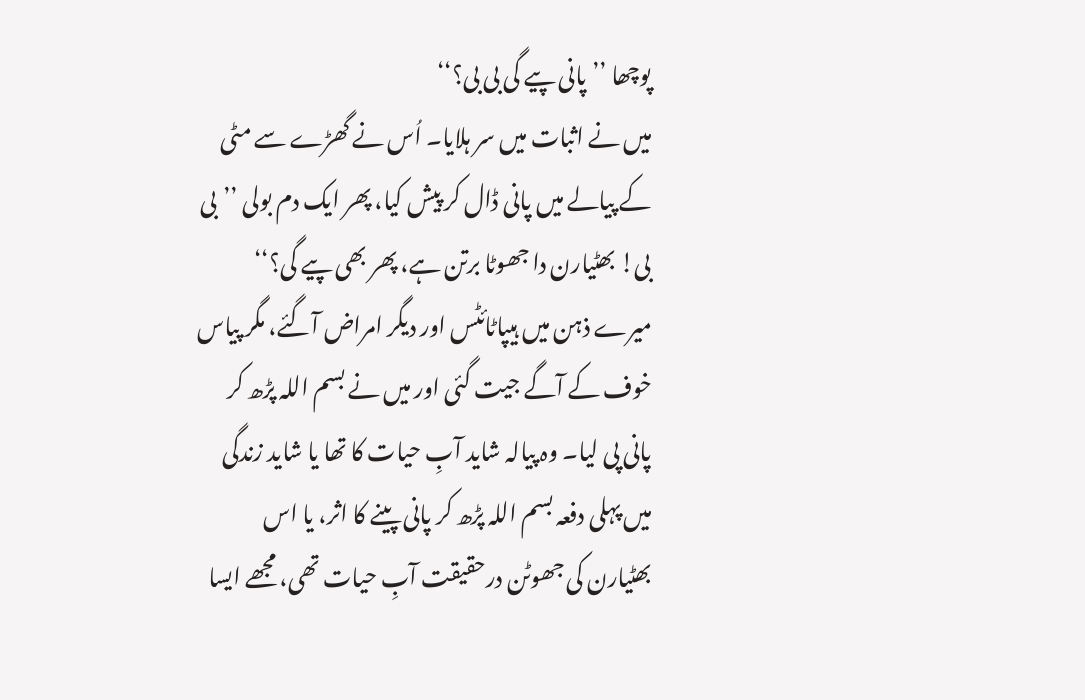پوچھا ’’پانی پیے گی بی بی؟‘‘
میں نے اثبات میں سر ہلایا۔ اُس نے گھڑے سے مٹی کے پیالے میں پانی ڈال کر پیش کیا، پھر ایک دم بولی ’’بی بی! بھٹیارن دا جھوٹا برتن ہے، پھر بھی پیے گی؟‘‘
میرے ذہن میں ہیپاٹائٹس اور دیگر امراض آگئے، مگر پیاس خوف کے آگے جیت گئی اور میں نے بسم اللہ پڑھ کر پانی پی لیا۔ وہ پیالہ شاید آبِ حیات کا تھا یا شاید زندگی میں پہلی دفعہ بسم اللہ پڑھ کر پانی پینے کا اثر، یا اس بھٹیارن کی جھوٹن درحقیقت آبِ حیات تھی، مجھے ایسا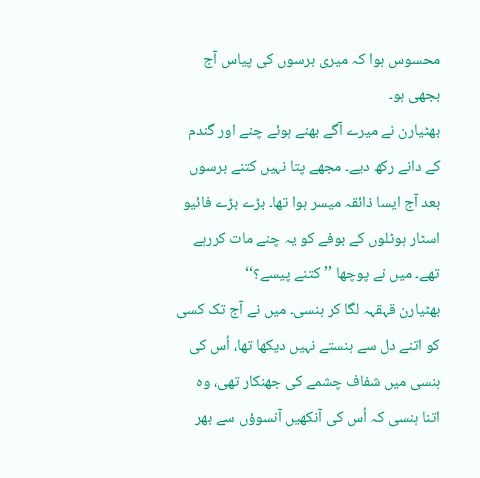محسوس ہوا کہ میری برسوں کی پیاس آج بجھی ہو۔
بھٹیارن نے میرے آگے بھنے ہوئے چنے اور گندم کے دانے رکھ دیے۔ مجھے پتا نہیں کتنے برسوں بعد آج ایسا ذائقہ میسر ہوا تھا۔ بڑے بڑے فائیو اسٹار ہوٹلوں کے بوفے کو یہ چنے مات کررہے تھے۔ میں نے پوچھا ’’کتنے پیسے؟‘‘
بھٹیارن قہقہہ لگا کر ہنسی۔ میں نے آج تک کسی کو اتنے دل سے ہنستے نہیں دیکھا تھا، اُس کی ہنسی میں شفاف چشمے کی جھنکار تھی، وہ اتنا ہنسی کہ اُس کی آنکھیں آنسوؤں سے بھر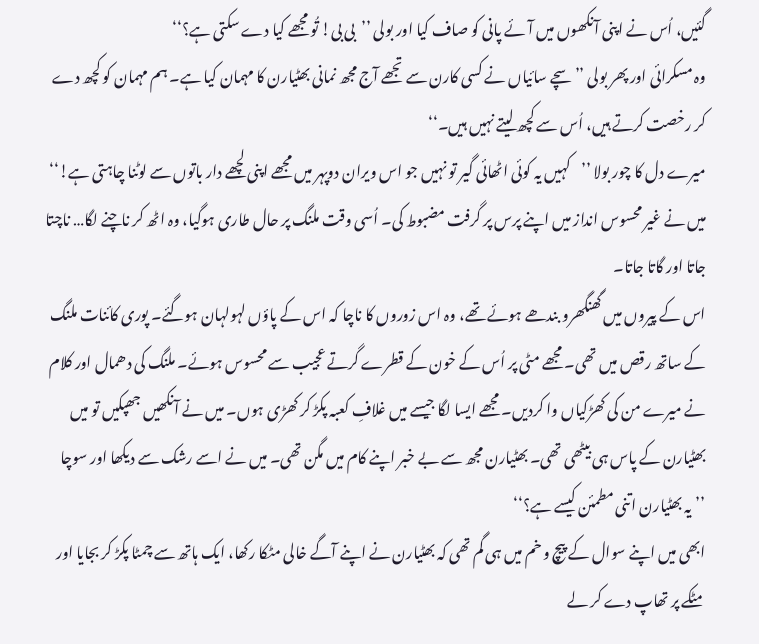گئیں، اُس نے اپنی آنکھوں میں آئے پانی کو صاف کیا اور بولی ’’بی بی! تُو مجھے کیا دے سکتی ہے؟‘‘
وہ مسکرائی اور پھر بولی ’’سچے سائیاں نے کسی کارن سے تجھے آج مجھ نمانی بھٹیارن کا مہمان کیا ہے۔ ہم مہمان کو کچھ دے کر رخصت کرتے ہیں، اُس سے کچھ لیتے نہیں ہیں۔‘‘
میرے دل کا چور بولا ’’کہیں یہ کوئی اٹھائی گیر تو نہیں جو اس ویران دوپہر میں مجھے اپنی لچھے دار باتوں سے لوٹنا چاہتی ہے!‘‘
میں نے غیر محسوس انداز میں اپنے پرس پر گرفت مضبوط کی۔ اُسی وقت ملنگ پر حال طاری ہوگیا، وہ اٹھ کر ناچنے لگا… ناچتا جاتا اور گاتا جاتا۔
اس کے پیروں میں گھنگھرو بندھے ہوئے تھے، وہ اس زوروں کا ناچا کہ اس کے پاؤں لہولہان ہوگئے۔ پوری کائنات ملنگ کے ساتھ رقص میں تھی۔ مجھے مٹی پر اُس کے خون کے قطرے گرتے عجیب سے محسوس ہوئے۔ ملنگ کی دھمال اور کلام نے میرے من کی کھڑکیاں وا کردیں۔ مجھے ایسا لگا جیسے میں غلافِ کعبہ پکڑ کر کھڑی ہوں۔ میں نے آنکھیں جھپکیں تو میں بھٹیارن کے پاس ہی بیٹھی تھی۔ بھٹیارن مجھ سے بے خبر اپنے کام میں مگن تھی۔ میں نے اسے رشک سے دیکھا اور سوچا ’’یہ بھٹیارن اتنی مطمئن کیسے ہے؟‘‘
ابھی میں اپنے سوال کے پیچ و خم میں ہی گم تھی کہ بھٹیارن نے اپنے آگے خالی مٹکا رکھا، ایک ہاتھ سے چمٹا پکڑ کر بجایا اور مٹکے پر تھاپ دے کر لے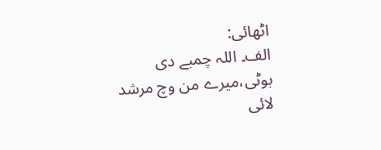اٹھائی:
الف۔ اللہ چمبے دی بوٹی،میرے من وچ مرشد لائی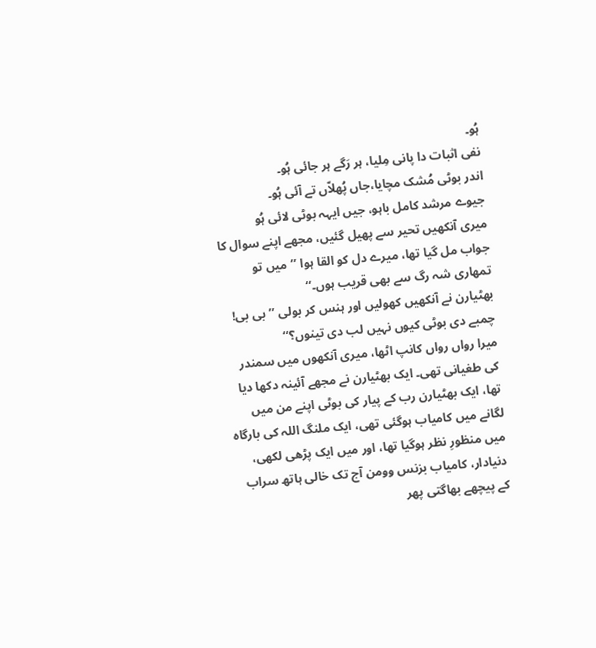ہُو۔
نفی اثبات دا پانی مِلیا، ہر رَگے ہر جائی ہُو۔
اندر بوٹی مُشک مچایا،جاں پُھلاّں تے آئی ہُو۔
جیوے مرشد کامل باہو، جیں ایہہ بوٹی لائی ہُو
میری آنکھیں تحیر سے پھیل گئیں، مجھے اپنے سوال کا جواب مل گیا تھا، میرے دل کو القا ہوا ’’میں تو تمھاری شہ رگ سے بھی قریب ہوں۔‘‘
بھٹیارن نے آنکھیں کھولیں اور ہنس کر بولی ’’بی بی! چمبے دی بوٹی کیوں نہیں لب دی تینوں؟‘‘
میرا رواں رواں کانپ اٹھا، میری آنکھوں میں سمندر کی طغیانی تھی۔ ایک بھٹیارن نے مجھے آئینہ دکھا دیا تھا، ایک بھٹیارن رب کے پیار کی بوٹی اپنے من میں لگانے میں کامیاب ہوگئی تھی، ایک ملنگ اللہ کی بارگاہ میں منظورِ نظر ہوگیا تھا، اور میں ایک پڑھی لکھی، دنیادار، کامیاب بزنس وومن آج تک خالی ہاتھ سراب کے پیچھے بھاگتی پھر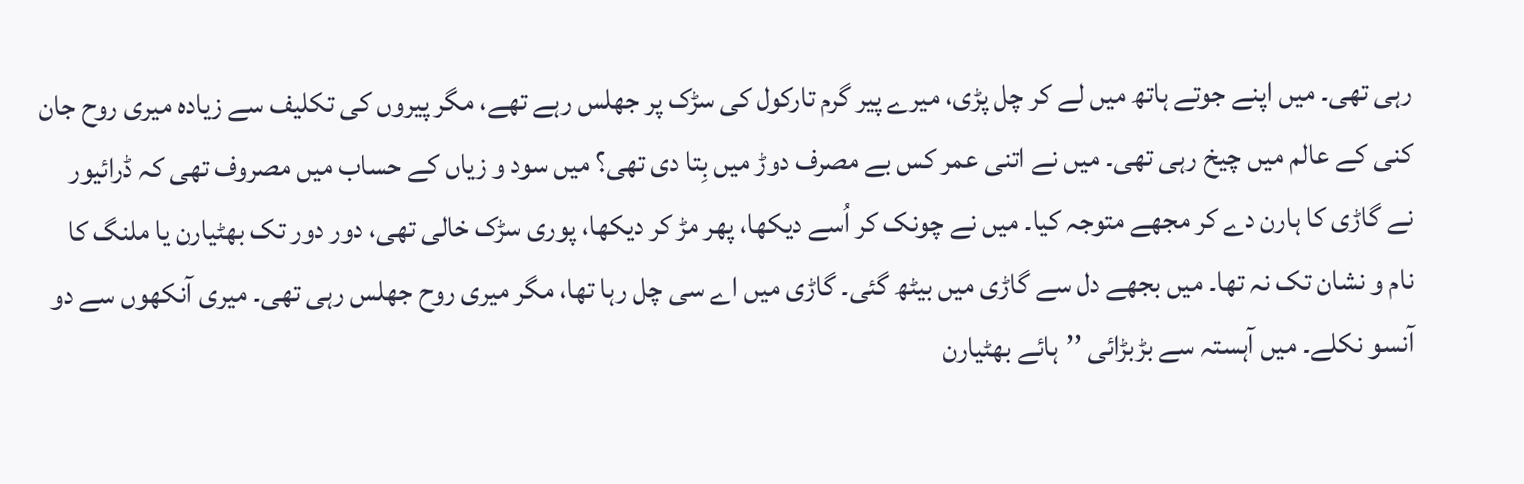رہی تھی۔ میں اپنے جوتے ہاتھ میں لے کر چل پڑی، میرے پیر گرم تارکول کی سڑک پر جھلس رہے تھے، مگر پیروں کی تکلیف سے زیادہ میری روح جان کنی کے عالم میں چیخ رہی تھی۔ میں نے اتنی عمر کس بے مصرف دوڑ میں بِتا دی تھی؟ میں سود و زیاں کے حساب میں مصروف تھی کہ ڈرائیور نے گاڑی کا ہارن دے کر مجھے متوجہ کیا۔ میں نے چونک کر اُسے دیکھا، پھر مڑ کر دیکھا، پوری سڑک خالی تھی، دور دور تک بھٹیارن یا ملنگ کا نام و نشان تک نہ تھا۔ میں بجھے دل سے گاڑی میں بیٹھ گئی۔ گاڑی میں اے سی چل رہا تھا، مگر میری روح جھلس رہی تھی۔ میری آنکھوں سے دو آنسو نکلے۔ میں آہستہ سے بڑبڑائی ’’ہائے بھٹیارن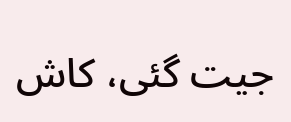جیت گئی، کاش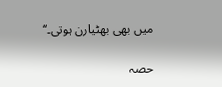میں بھی بھٹیارن ہوتی۔‘‘

حصہ